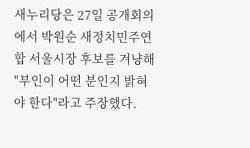새누리당은 27일 공개회의에서 박원순 새정치민주연합 서울시장 후보를 겨냥해 "부인이 어떤 분인지 밝혀야 한다"라고 주장했다.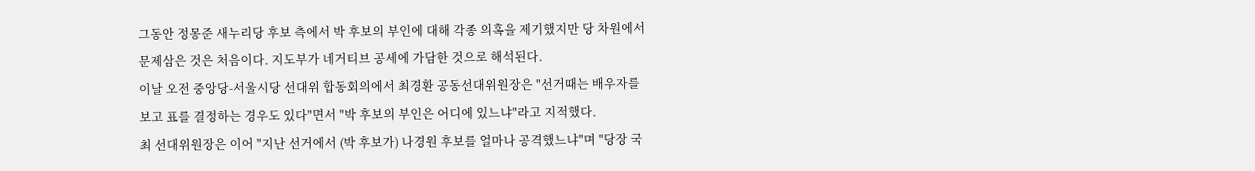그동안 정몽준 새누리당 후보 측에서 박 후보의 부인에 대해 각종 의혹을 제기했지만 당 차원에서 문제삼은 것은 처음이다. 지도부가 네거티브 공세에 가담한 것으로 해석된다.
이날 오전 중앙당-서울시당 선대위 합동회의에서 최경환 공동선대위원장은 "선거때는 배우자를 보고 표를 결정하는 경우도 있다"면서 "박 후보의 부인은 어디에 있느냐"라고 지적했다.
최 선대위원장은 이어 "지난 선거에서 (박 후보가) 나경원 후보를 얼마나 공격했느냐"며 "당장 국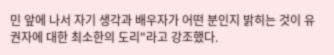민 앞에 나서 자기 생각과 배우자가 어떤 분인지 밝히는 것이 유권자에 대한 최소한의 도리"라고 강조했다.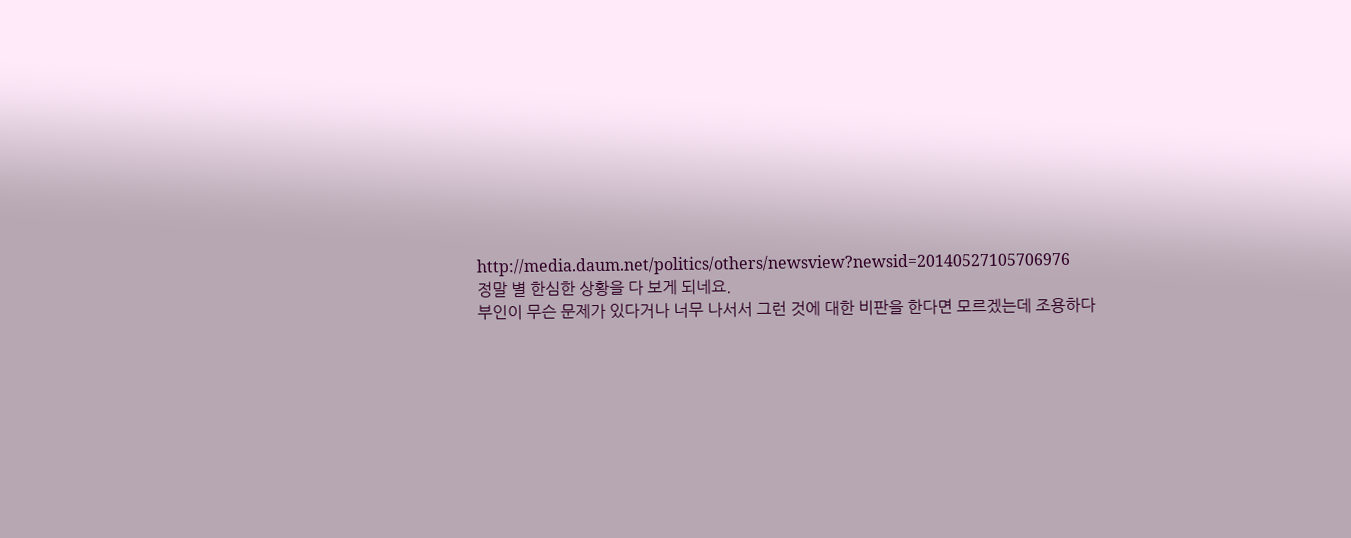http://media.daum.net/politics/others/newsview?newsid=20140527105706976
정말 별 한심한 상황을 다 보게 되네요.
부인이 무슨 문제가 있다거나 너무 나서서 그런 것에 대한 비판을 한다면 모르겠는데 조용하다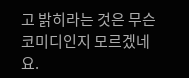고 밝히라는 것은 무슨 코미디인지 모르겠네요.